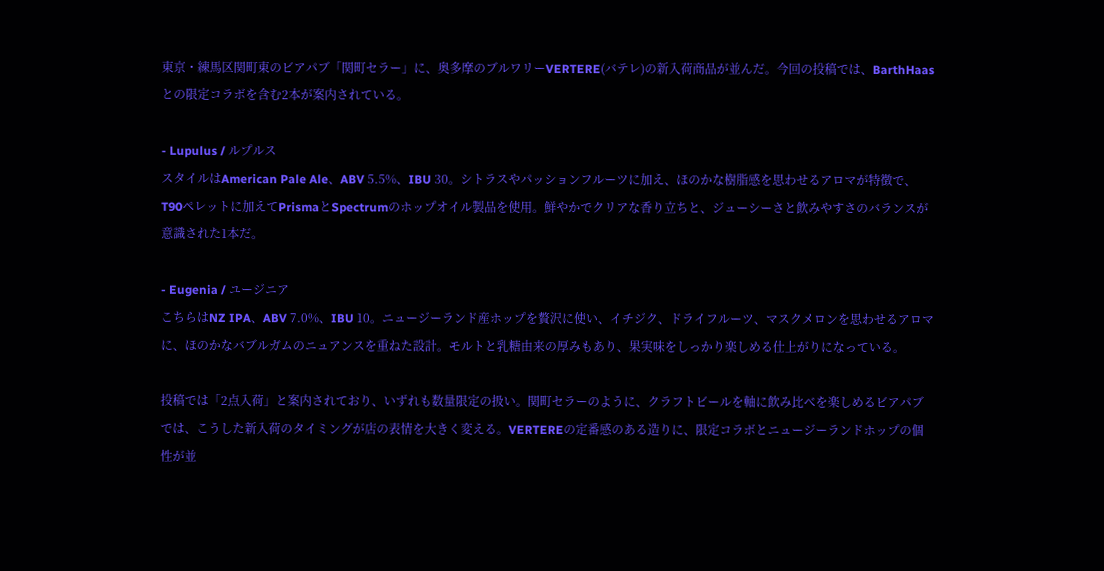東京・練馬区関町東のビアパブ「関町セラー」に、奥多摩のブルワリーVERTERE(バテレ)の新入荷商品が並んだ。今回の投稿では、BarthHaasとの限定コラボを含む2本が案内されている。

- Lupulus / ルプルス
スタイルはAmerican Pale Ale、ABV 5.5%、IBU 30。シトラスやパッションフルーツに加え、ほのかな樹脂感を思わせるアロマが特徴で、T90ペレットに加えてPrismaとSpectrumのホップオイル製品を使用。鮮やかでクリアな香り立ちと、ジューシーさと飲みやすさのバランスが意識された1本だ。

- Eugenia / ユージニア
こちらはNZ IPA、ABV 7.0%、IBU 10。ニュージーランド産ホップを贅沢に使い、イチジク、ドライフルーツ、マスクメロンを思わせるアロマに、ほのかなバブルガムのニュアンスを重ねた設計。モルトと乳糖由来の厚みもあり、果実味をしっかり楽しめる仕上がりになっている。

投稿では「2点入荷」と案内されており、いずれも数量限定の扱い。関町セラーのように、クラフトビールを軸に飲み比べを楽しめるビアパブでは、こうした新入荷のタイミングが店の表情を大きく変える。VERTEREの定番感のある造りに、限定コラボとニュージーランドホップの個性が並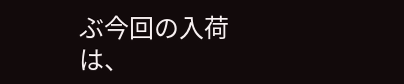ぶ今回の入荷は、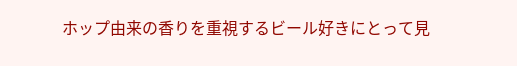ホップ由来の香りを重視するビール好きにとって見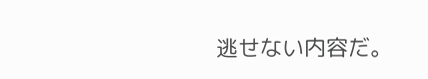逃せない内容だ。